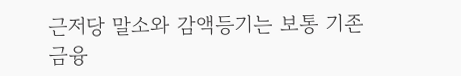근저당 말소와 감액등기는 보통 기존 금융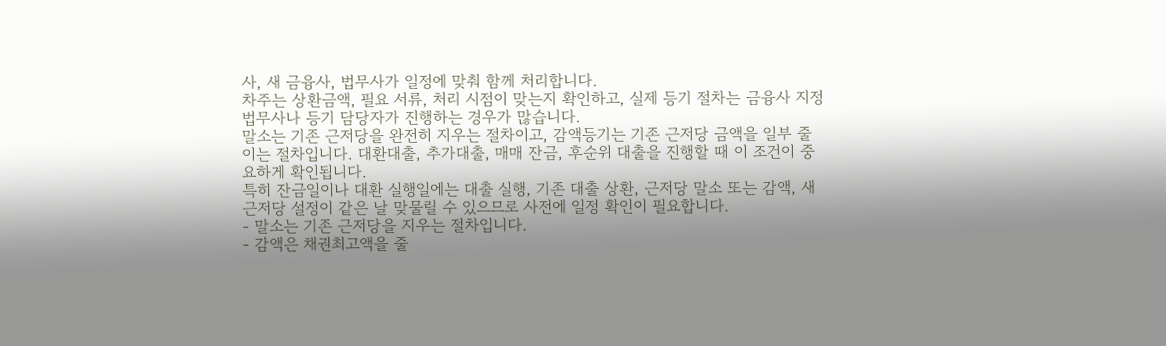사, 새 금융사, 법무사가 일정에 맞춰 함께 처리합니다.
차주는 상환금액, 필요 서류, 처리 시점이 맞는지 확인하고, 실제 등기 절차는 금융사 지정 법무사나 등기 담당자가 진행하는 경우가 많습니다.
말소는 기존 근저당을 완전히 지우는 절차이고, 감액등기는 기존 근저당 금액을 일부 줄이는 절차입니다. 대환대출, 추가대출, 매매 잔금, 후순위 대출을 진행할 때 이 조건이 중요하게 확인됩니다.
특히 잔금일이나 대환 실행일에는 대출 실행, 기존 대출 상환, 근저당 말소 또는 감액, 새 근저당 설정이 같은 날 맞물릴 수 있으므로 사전에 일정 확인이 필요합니다.
- 말소는 기존 근저당을 지우는 절차입니다.
- 감액은 채권최고액을 줄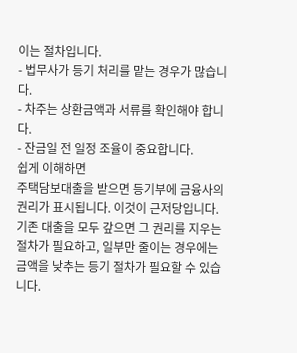이는 절차입니다.
- 법무사가 등기 처리를 맡는 경우가 많습니다.
- 차주는 상환금액과 서류를 확인해야 합니다.
- 잔금일 전 일정 조율이 중요합니다.
쉽게 이해하면
주택담보대출을 받으면 등기부에 금융사의 권리가 표시됩니다. 이것이 근저당입니다.
기존 대출을 모두 갚으면 그 권리를 지우는 절차가 필요하고, 일부만 줄이는 경우에는 금액을 낮추는 등기 절차가 필요할 수 있습니다.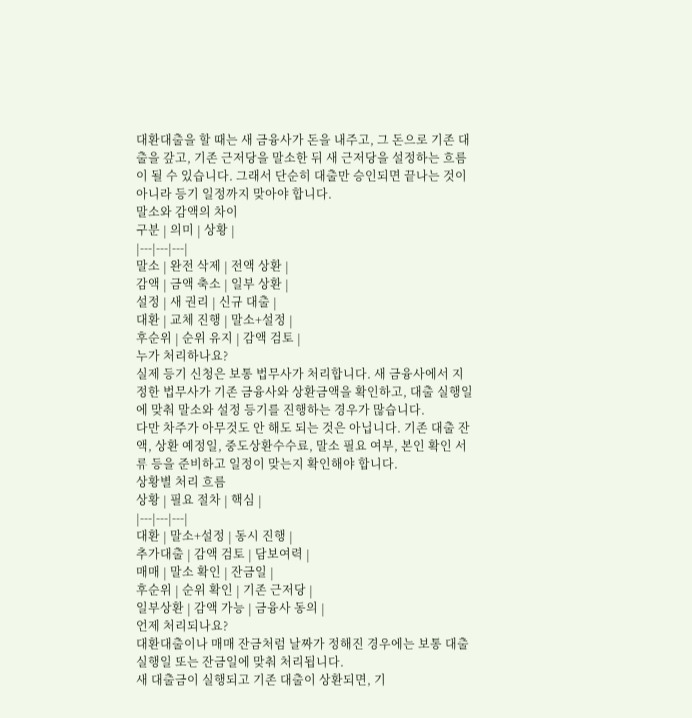대환대출을 할 때는 새 금융사가 돈을 내주고, 그 돈으로 기존 대출을 갚고, 기존 근저당을 말소한 뒤 새 근저당을 설정하는 흐름이 될 수 있습니다. 그래서 단순히 대출만 승인되면 끝나는 것이 아니라 등기 일정까지 맞아야 합니다.
말소와 감액의 차이
구분 | 의미 | 상황 |
|---|---|---|
말소 | 완전 삭제 | 전액 상환 |
감액 | 금액 축소 | 일부 상환 |
설정 | 새 권리 | 신규 대출 |
대환 | 교체 진행 | 말소+설정 |
후순위 | 순위 유지 | 감액 검토 |
누가 처리하나요?
실제 등기 신청은 보통 법무사가 처리합니다. 새 금융사에서 지정한 법무사가 기존 금융사와 상환금액을 확인하고, 대출 실행일에 맞춰 말소와 설정 등기를 진행하는 경우가 많습니다.
다만 차주가 아무것도 안 해도 되는 것은 아닙니다. 기존 대출 잔액, 상환 예정일, 중도상환수수료, 말소 필요 여부, 본인 확인 서류 등을 준비하고 일정이 맞는지 확인해야 합니다.
상황별 처리 흐름
상황 | 필요 절차 | 핵심 |
|---|---|---|
대환 | 말소+설정 | 동시 진행 |
추가대출 | 감액 검토 | 담보여력 |
매매 | 말소 확인 | 잔금일 |
후순위 | 순위 확인 | 기존 근저당 |
일부상환 | 감액 가능 | 금융사 동의 |
언제 처리되나요?
대환대출이나 매매 잔금처럼 날짜가 정해진 경우에는 보통 대출 실행일 또는 잔금일에 맞춰 처리됩니다.
새 대출금이 실행되고 기존 대출이 상환되면, 기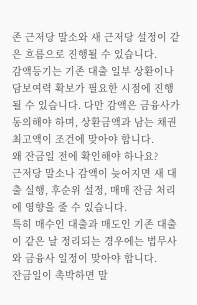존 근저당 말소와 새 근저당 설정이 같은 흐름으로 진행될 수 있습니다.
감액등기는 기존 대출 일부 상환이나 담보여력 확보가 필요한 시점에 진행될 수 있습니다. 다만 감액은 금융사가 동의해야 하며, 상환금액과 남는 채권최고액이 조건에 맞아야 합니다.
왜 잔금일 전에 확인해야 하나요?
근저당 말소나 감액이 늦어지면 새 대출 실행, 후순위 설정, 매매 잔금 처리에 영향을 줄 수 있습니다.
특히 매수인 대출과 매도인 기존 대출이 같은 날 정리되는 경우에는 법무사와 금융사 일정이 맞아야 합니다.
잔금일이 촉박하면 말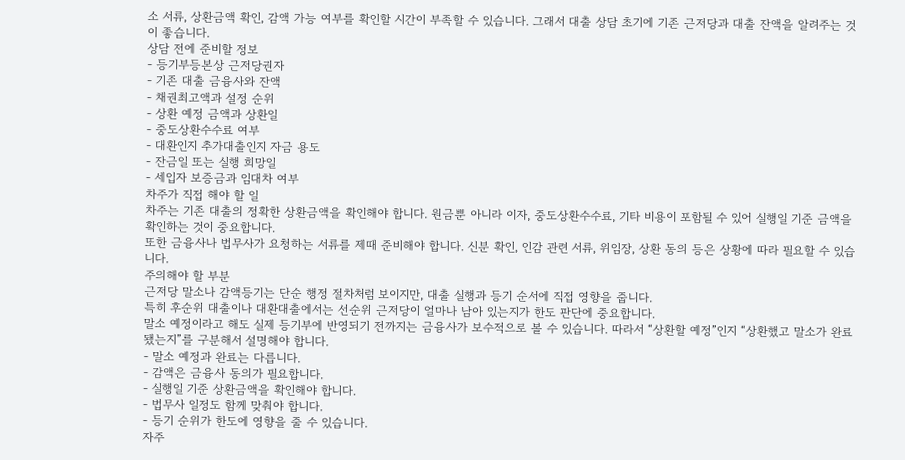소 서류, 상환금액 확인, 감액 가능 여부를 확인할 시간이 부족할 수 있습니다. 그래서 대출 상담 초기에 기존 근저당과 대출 잔액을 알려주는 것이 좋습니다.
상담 전에 준비할 정보
- 등기부등본상 근저당권자
- 기존 대출 금융사와 잔액
- 채권최고액과 설정 순위
- 상환 예정 금액과 상환일
- 중도상환수수료 여부
- 대환인지 추가대출인지 자금 용도
- 잔금일 또는 실행 희망일
- 세입자 보증금과 임대차 여부
차주가 직접 해야 할 일
차주는 기존 대출의 정확한 상환금액을 확인해야 합니다. 원금뿐 아니라 이자, 중도상환수수료, 기타 비용이 포함될 수 있어 실행일 기준 금액을 확인하는 것이 중요합니다.
또한 금융사나 법무사가 요청하는 서류를 제때 준비해야 합니다. 신분 확인, 인감 관련 서류, 위임장, 상환 동의 등은 상황에 따라 필요할 수 있습니다.
주의해야 할 부분
근저당 말소나 감액등기는 단순 행정 절차처럼 보이지만, 대출 실행과 등기 순서에 직접 영향을 줍니다.
특히 후순위 대출이나 대환대출에서는 선순위 근저당이 얼마나 남아 있는지가 한도 판단에 중요합니다.
말소 예정이라고 해도 실제 등기부에 반영되기 전까지는 금융사가 보수적으로 볼 수 있습니다. 따라서 “상환할 예정”인지 “상환했고 말소가 완료됐는지”를 구분해서 설명해야 합니다.
- 말소 예정과 완료는 다릅니다.
- 감액은 금융사 동의가 필요합니다.
- 실행일 기준 상환금액을 확인해야 합니다.
- 법무사 일정도 함께 맞춰야 합니다.
- 등기 순위가 한도에 영향을 줄 수 있습니다.
자주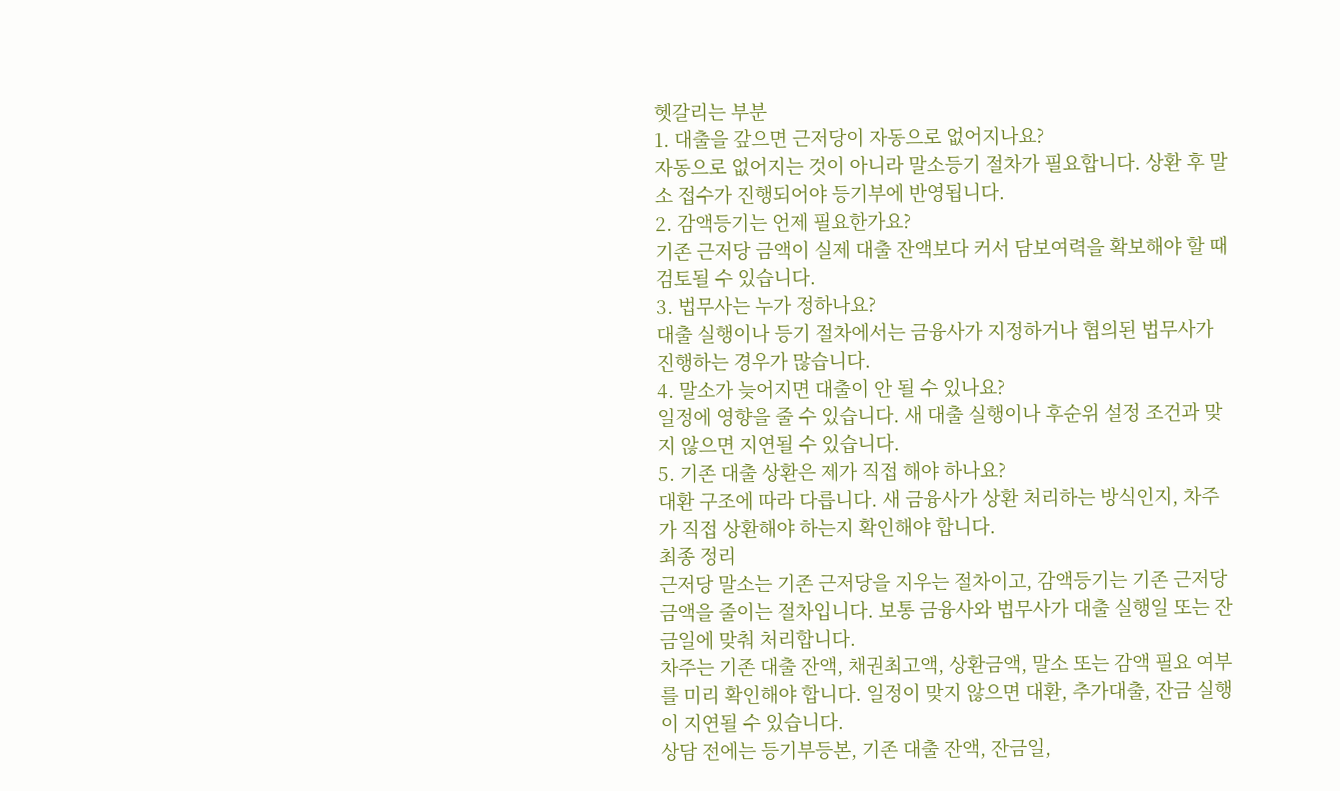헷갈리는 부분
1. 대출을 갚으면 근저당이 자동으로 없어지나요?
자동으로 없어지는 것이 아니라 말소등기 절차가 필요합니다. 상환 후 말소 접수가 진행되어야 등기부에 반영됩니다.
2. 감액등기는 언제 필요한가요?
기존 근저당 금액이 실제 대출 잔액보다 커서 담보여력을 확보해야 할 때 검토될 수 있습니다.
3. 법무사는 누가 정하나요?
대출 실행이나 등기 절차에서는 금융사가 지정하거나 협의된 법무사가 진행하는 경우가 많습니다.
4. 말소가 늦어지면 대출이 안 될 수 있나요?
일정에 영향을 줄 수 있습니다. 새 대출 실행이나 후순위 설정 조건과 맞지 않으면 지연될 수 있습니다.
5. 기존 대출 상환은 제가 직접 해야 하나요?
대환 구조에 따라 다릅니다. 새 금융사가 상환 처리하는 방식인지, 차주가 직접 상환해야 하는지 확인해야 합니다.
최종 정리
근저당 말소는 기존 근저당을 지우는 절차이고, 감액등기는 기존 근저당 금액을 줄이는 절차입니다. 보통 금융사와 법무사가 대출 실행일 또는 잔금일에 맞춰 처리합니다.
차주는 기존 대출 잔액, 채권최고액, 상환금액, 말소 또는 감액 필요 여부를 미리 확인해야 합니다. 일정이 맞지 않으면 대환, 추가대출, 잔금 실행이 지연될 수 있습니다.
상담 전에는 등기부등본, 기존 대출 잔액, 잔금일,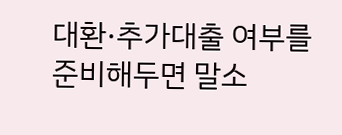대환·추가대출 여부를 준비해두면 말소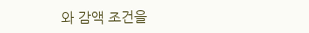와 감액 조건을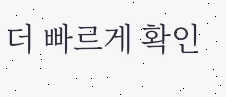더 빠르게 확인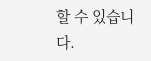할 수 있습니다.